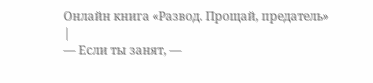Онлайн книга «Развод. Прощай, предатель»
|
— Если ты занят, —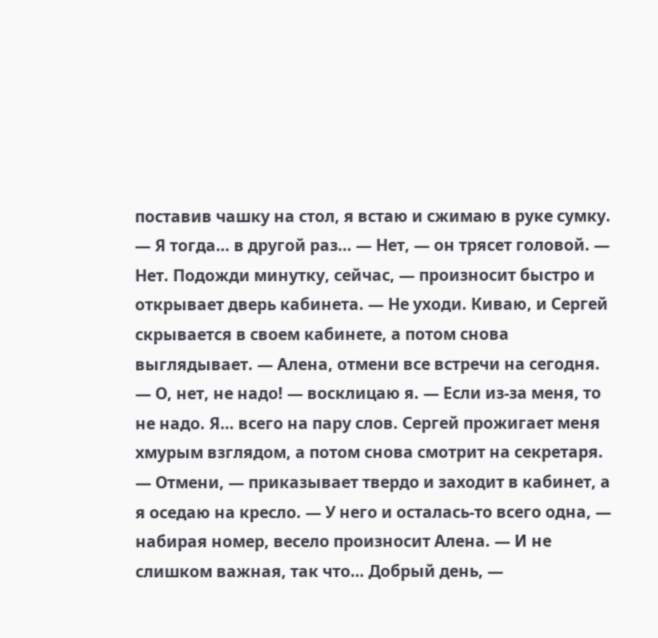поставив чашку на стол, я встаю и сжимаю в руке сумку. — Я тогда… в другой раз… — Нет, — он трясет головой. — Нет. Подожди минутку, сейчас, — произносит быстро и открывает дверь кабинета. — Не уходи. Киваю, и Сергей скрывается в своем кабинете, а потом снова выглядывает. — Алена, отмени все встречи на сегодня. — О, нет, не надо! — восклицаю я. — Если из-за меня, то не надо. Я… всего на пару слов. Сергей прожигает меня хмурым взглядом, а потом снова смотрит на секретаря. — Отмени, — приказывает твердо и заходит в кабинет, а я оседаю на кресло. — У него и осталась-то всего одна, — набирая номер, весело произносит Алена. — И не слишком важная, так что… Добрый день, —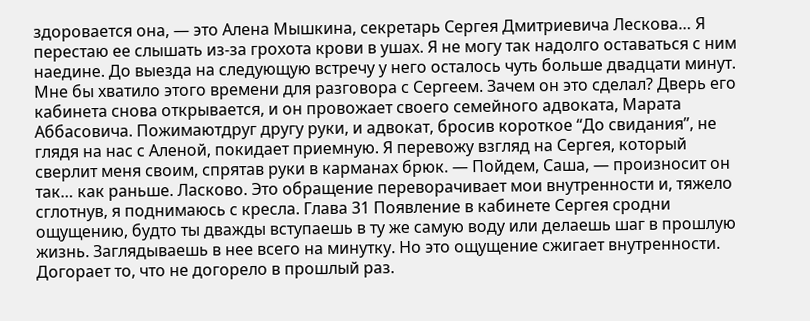здоровается она, — это Алена Мышкина, секретарь Сергея Дмитриевича Лескова… Я перестаю ее слышать из-за грохота крови в ушах. Я не могу так надолго оставаться с ним наедине. До выезда на следующую встречу у него осталось чуть больше двадцати минут. Мне бы хватило этого времени для разговора с Сергеем. Зачем он это сделал? Дверь его кабинета снова открывается, и он провожает своего семейного адвоката, Марата Аббасовича. Пожимаютдруг другу руки, и адвокат, бросив короткое “До свидания”, не глядя на нас с Аленой, покидает приемную. Я перевожу взгляд на Сергея, который сверлит меня своим, спрятав руки в карманах брюк. — Пойдем, Саша, — произносит он так… как раньше. Ласково. Это обращение переворачивает мои внутренности и, тяжело сглотнув, я поднимаюсь с кресла. Глава 31 Появление в кабинете Сергея сродни ощущению, будто ты дважды вступаешь в ту же самую воду или делаешь шаг в прошлую жизнь. Заглядываешь в нее всего на минутку. Но это ощущение сжигает внутренности. Догорает то, что не догорело в прошлый раз.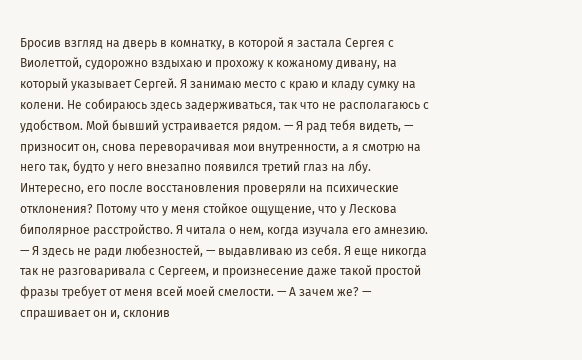Бросив взгляд на дверь в комнатку, в которой я застала Сергея с Виолеттой, судорожно вздыхаю и прохожу к кожаному дивану, на который указывает Сергей. Я занимаю место с краю и кладу сумку на колени. Не собираюсь здесь задерживаться, так что не располагаюсь с удобством. Мой бывший устраивается рядом. — Я рад тебя видеть, — призносит он, снова переворачивая мои внутренности, а я смотрю на него так, будто у него внезапно появился третий глаз на лбу. Интересно, его после восстановления проверяли на психические отклонения? Потому что у меня стойкое ощущение, что у Лескова биполярное расстройство. Я читала о нем, когда изучала его амнезию. — Я здесь не ради любезностей, — выдавливаю из себя. Я еще никогда так не разговаривала с Сергеем, и произнесение даже такой простой фразы требует от меня всей моей смелости. — А зачем же? — спрашивает он и, склонив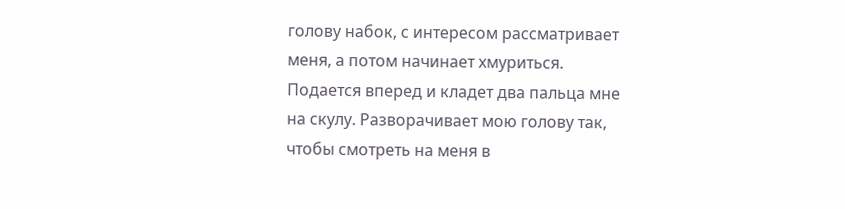голову набок, с интересом рассматривает меня, а потом начинает хмуриться. Подается вперед и кладет два пальца мне на скулу. Разворачивает мою голову так, чтобы смотреть на меня в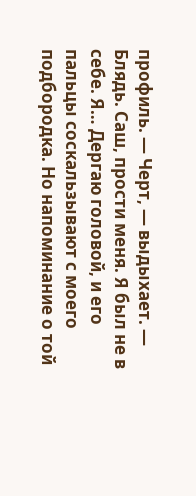профиль. — Черт, — выдыхает. — Блядь. Саш, прости меня. Я был не в себе. Я… Дергаю головой, и его пальцы соскальзывают с моего подбородка. Но напоминание о той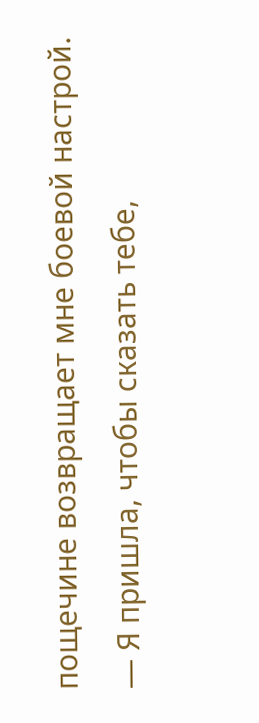пощечине возвращает мне боевой настрой. — Я пришла, чтобы сказать тебе,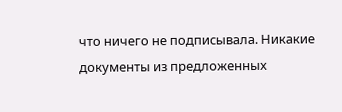что ничего не подписывала. Никакие документы из предложенных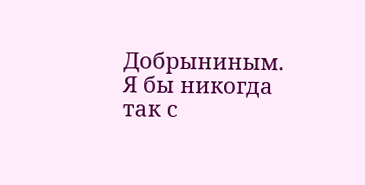Добрыниным. Я бы никогда так с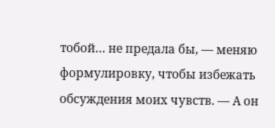тобой… не предала бы, — меняю формулировку, чтобы избежать обсуждения моих чувств. — А он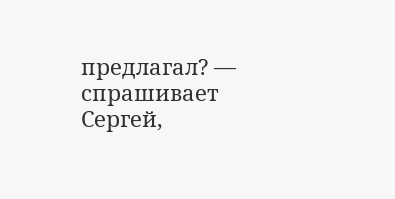предлагал? — спрашивает Сергей,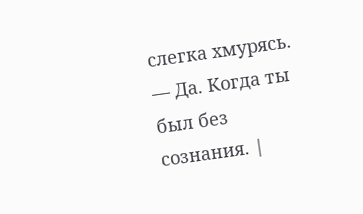слегка хмурясь. — Да. Когда ты был без сознания. |